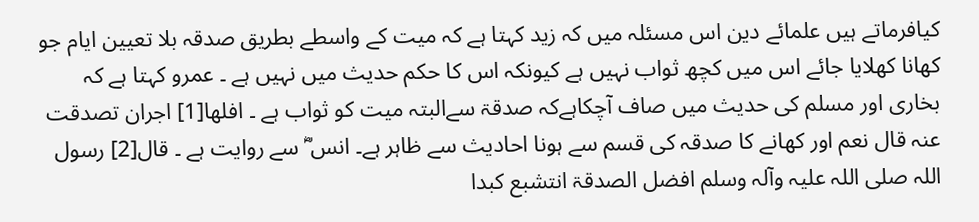کیافرماتے ہیں علمائے دین اس مسئلہ میں کہ زید کہتا ہے کہ میت کے واسطے بطریق صدقہ بلا تعیین ایام جو کھانا کھلایا جائے اس میں کچھ ثواب نہیں ہے کیونکہ اس کا حکم حدیث میں نہیں ہے ۔ عمرو کہتا ہے کہ بخاری اور مسلم کی حدیث میں صاف آچکاہےکہ صدقۃ سےالبتہ میت کو ثواب ہے ۔ افلھا[1] اجران تصدقت عنہ قال نعم اور کھانے کا صدقہ کی قسم سے ہونا احادیث سے ظاہر ہے۔ انس ؓ سے روایت ہے ۔ قال[2] رسول اللہ صلی اللہ علیہ وآلہ وسلم افضل الصدقۃ انتشبع کبدا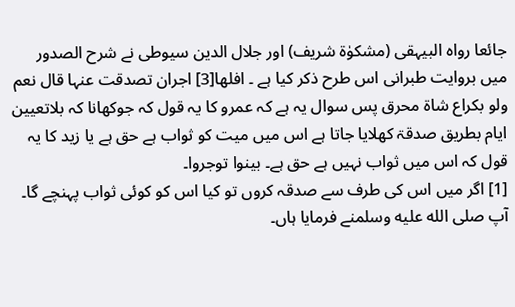جائعا رواہ البیہقی (مشکوٰۃ شریف) اور جلال الدین سیوطی نے شرح الصدور میں بروایت طبرانی اس طرح ذکر کیا ہے ۔ افلھا[3] اجران تصدقت عنہا قال نعم ولو بکراع شاۃ محرق پس سوال یہ ہے کہ عمرو کا یہ قول کہ جوکھانا کہ بلاتعیین ایام بطریق صدقۃ کھلایا جاتا ہے اس میں میت کو ثواب ہے حق ہے یا زید کا یہ قول کہ اس میں ثواب نہیں ہے حق ہے۔ بینوا توجروا۔
[1] اگر میں اس کی طرف سے صدقہ کروں تو کیا اس کو کوئی ثواب پہنچے گا۔ آپ صلى الله عليه وسلمنے فرمایا ہاں۔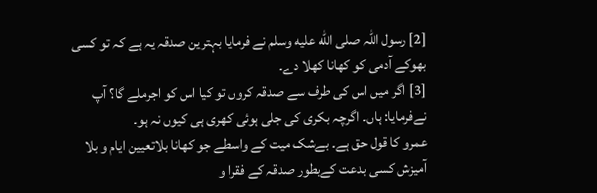[2] رسول اللہ صلى الله عليه وسلم نے فرمایا بہترین صدقہ یہ ہے کہ تو کسی بھوکے آدمی کو کھانا کھلا دے۔
[3] اگر میں اس کی طرف سے صدقہ کروں تو کیا اس کو اجرملے گا؟ آپ نےفرمایا: ہاں۔ اگرچہ بکری کی جلی ہوئی کھری ہی کیوں نہ ہو۔
عمرو کا قول حق ہے۔ بےشک میت کے واسطے جو کھانا بلاتعیین ایام و بلا آمیزش کسی بدعت کےبطور صدقہ کے فقرا و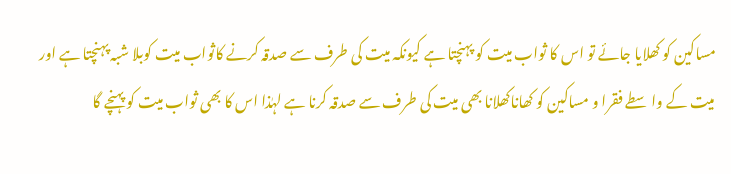مساکین کو کھلایا جائے تو اس کا ثواب میت کو پہنچتا ہے کیونکہ میت کی طرف سے صدقہ کرنے کاثواب میت کوبلا شبہ پہنچتا ہے اور میت کے واسطے فقرا و مساکین کو کھاناکھلانا بھی میت کی طرف سے صدقہ کرنا ہے لہٰذا اس کا بھی ثواب میت کو پہنچے گا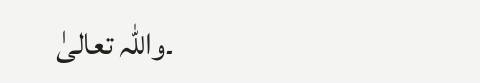۔واللہ تعالیٰ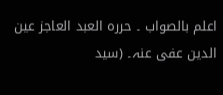اعلم بالصواب ۔ حررہ العبد العاجز عین الدین عفی عنہ۔ (سید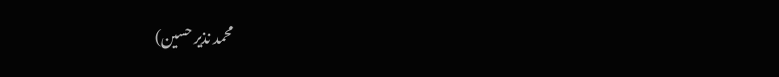محمد نذیر حسین)